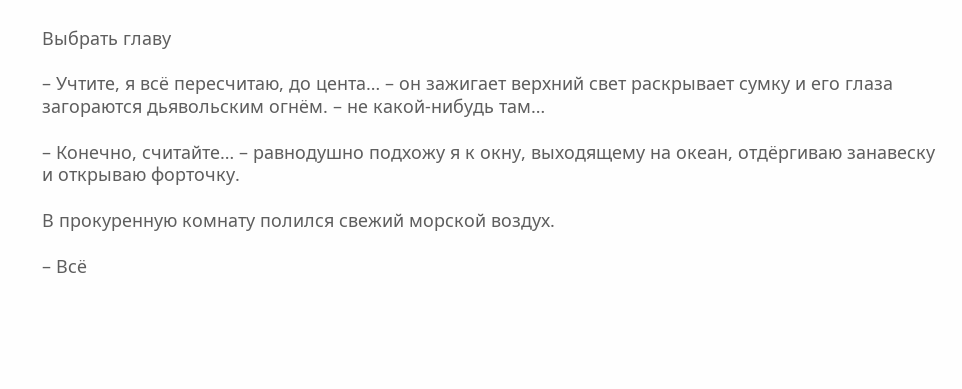Выбрать главу

– Учтите, я всё пересчитаю, до цента… – он зажигает верхний свет раскрывает сумку и его глаза загораются дьявольским огнём. – не какой-нибудь там…

– Конечно, считайте… – равнодушно подхожу я к окну, выходящему на океан, отдёргиваю занавеску и открываю форточку.

В прокуренную комнату полился свежий морской воздух.

– Всё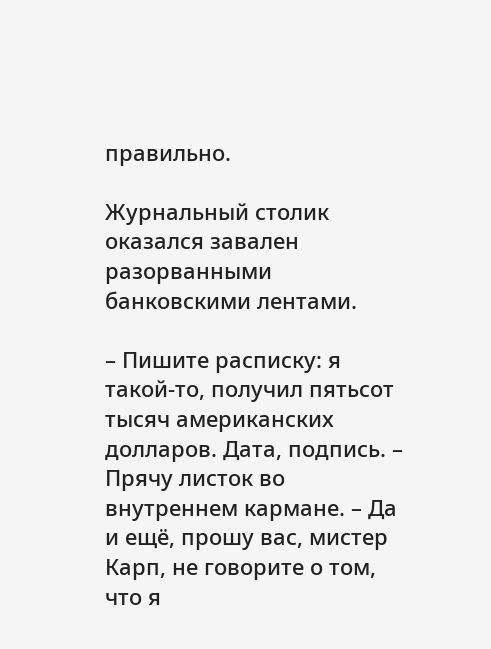правильно.

Журнальный столик оказался завален разорванными банковскими лентами.

– Пишите расписку: я такой-то, получил пятьсот тысяч американских долларов. Дата, подпись. – Прячу листок во внутреннем кармане. – Да и ещё, прошу вас, мистер Карп, не говорите о том, что я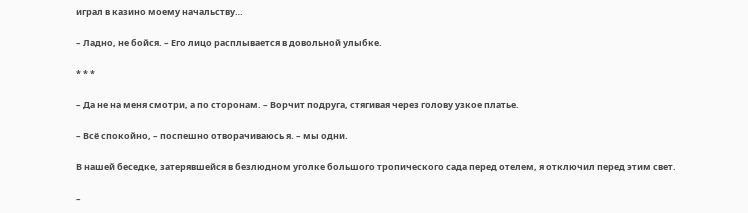играл в казино моему начальству…

– Ладно, не бойся. – Его лицо расплывается в довольной улыбке.

* * *

– Да не на меня смотри, а по сторонам. – Ворчит подруга, стягивая через голову узкое платье.

– Всё спокойно, – поспешно отворачиваюсь я. – мы одни.

В нашей беседке, затерявшейся в безлюдном уголке большого тропического сада перед отелем, я отключил перед этим свет.

–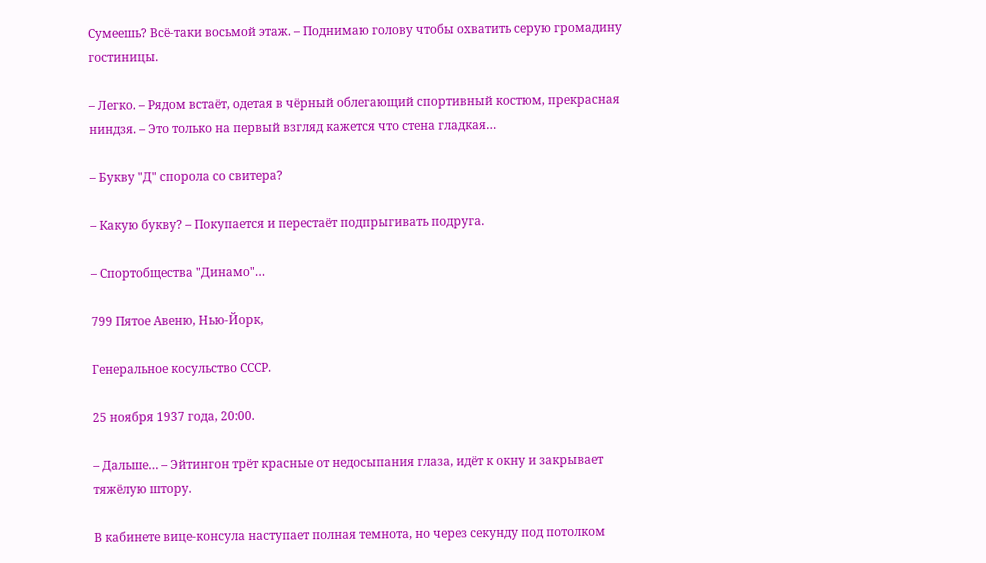Сумеешь? Всё-таки восьмой этаж. – Поднимаю голову чтобы охватить серую громадину гостиницы.

– Легко. – Рядом встаёт, одетая в чёрный облегающий спортивный костюм, прекрасная ниндзя. – Это только на первый взгляд кажется что стена гладкая…

– Букву "Д" спорола со свитера?

– Какую букву? – Покупается и перестаёт подпрыгивать подруга.

– Спортобщества "Динамо"…

799 Пятое Авеню, Нью-Йорк,

Генеральное косульство СССР.

25 ноября 1937 года, 20:00.

– Дальше… – Эйтингон трёт красные от недосыпания глаза, идёт к окну и закрывает тяжёлую штору.

В кабинете вице-консула наступает полная темнота, но через секунду под потолком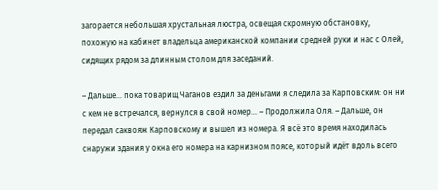загорается небольшая хрустальная люстра, освещая скромную обстановку, похожую на кабинет владельца американской компании средней руки и нас с Олей, сидящих рядом за длинным столом для заседаний.

– Дальше… пока товарищ Чаганов ездил за деньгами я следила за Карповским: он ни с кем не встречался, вернулся в свой номер… – Продолжила Оля. – Дальше, он передал саквояж Карповскому и вышел из номера. Я всё это время находилась снаружи здания у окна его номера на карнизном поясе, который идёт вдоль всего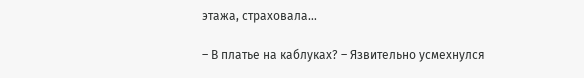этажа, страховала…

– В платье на каблуках? – Язвительно усмехнулся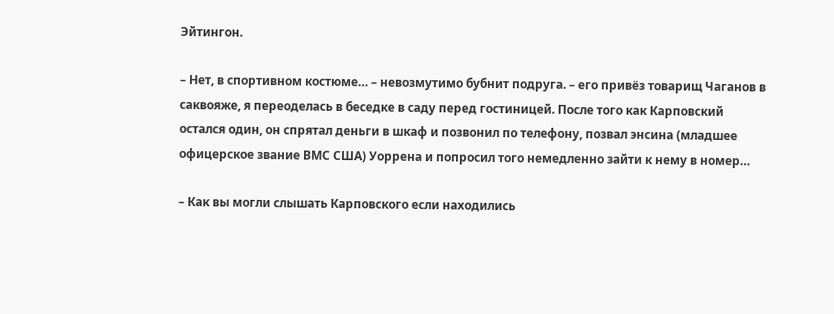Эйтингон.

– Нет, в спортивном костюме… – невозмутимо бубнит подруга. – его привёз товарищ Чаганов в саквояже, я переоделась в беседке в саду перед гостиницей. После того как Карповский остался один, он спрятал деньги в шкаф и позвонил по телефону, позвал энсина (младшее офицерское звание ВМС США) Уоррена и попросил того немедленно зайти к нему в номер…

– Как вы могли слышать Карповского если находились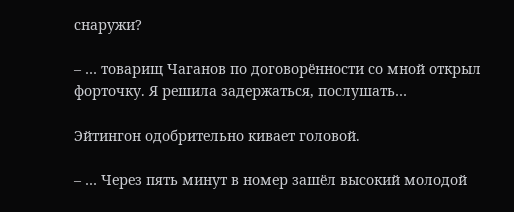снаружи?

– … товарищ Чаганов по договорённости со мной открыл форточку. Я решила задержаться, послушать…

Эйтингон одобрительно кивает головой.

– … Через пять минут в номер зашёл высокий молодой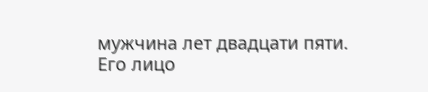мужчина лет двадцати пяти. Его лицо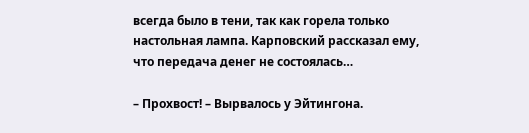всегда было в тени, так как горела только настольная лампа. Карповский рассказал ему, что передача денег не состоялась…

– Прохвост! – Вырвалось у Эйтингона.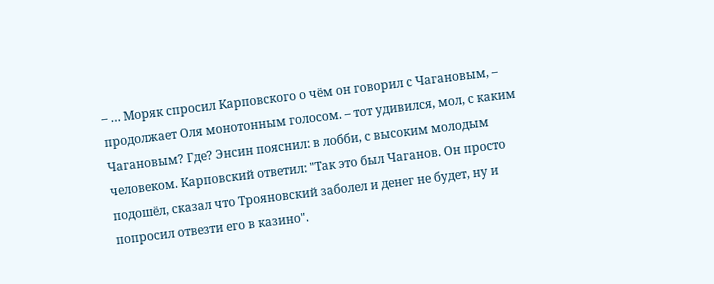– … Моряк спросил Карповского о чём он говорил с Чагановым, – продолжает Оля монотонным голосом. – тот удивился, мол, с каким Чагановым? Где? Энсин пояснил: в лобби, с высоким молодым человеком. Карповский ответил: "Так это был Чаганов. Он просто подошёл, сказал что Трояновский заболел и денег не будет, ну и попросил отвезти его в казино".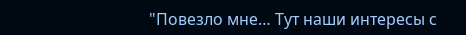"Повезло мне… Тут наши интересы с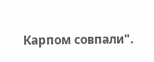Карпом совпали".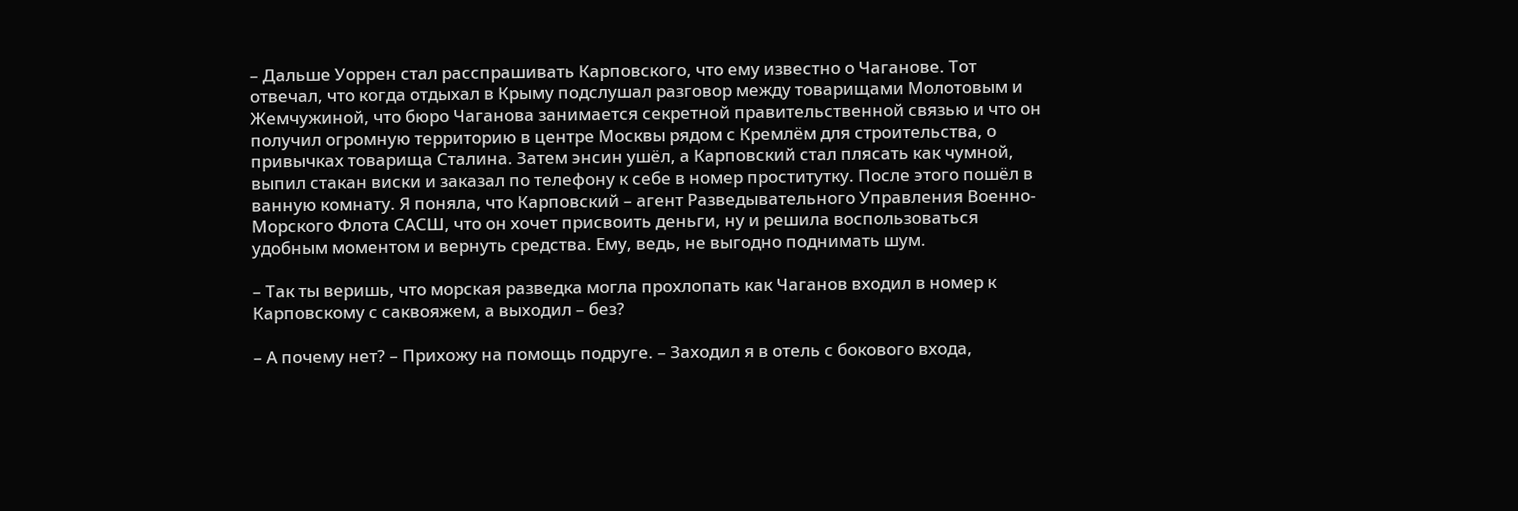– Дальше Уоррен стал расспрашивать Карповского, что ему известно о Чаганове. Тот отвечал, что когда отдыхал в Крыму подслушал разговор между товарищами Молотовым и Жемчужиной, что бюро Чаганова занимается секретной правительственной связью и что он получил огромную территорию в центре Москвы рядом с Кремлём для строительства, о привычках товарища Сталина. Затем энсин ушёл, а Карповский стал плясать как чумной, выпил стакан виски и заказал по телефону к себе в номер проститутку. После этого пошёл в ванную комнату. Я поняла, что Карповский – агент Разведывательного Управления Военно-Морского Флота САСШ, что он хочет присвоить деньги, ну и решила воспользоваться удобным моментом и вернуть средства. Ему, ведь, не выгодно поднимать шум.

– Так ты веришь, что морская разведка могла прохлопать как Чаганов входил в номер к Карповскому с саквояжем, а выходил – без?

– А почему нет? – Прихожу на помощь подруге. – Заходил я в отель с бокового входа,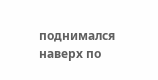поднимался наверх по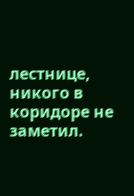лестнице, никого в коридоре не заметил.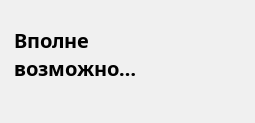Вполне возможно…